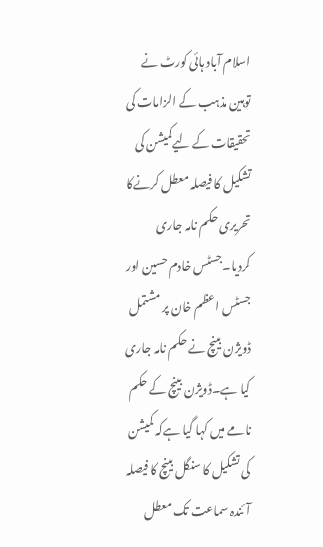اسلام آباد ہائی کورٹ نے توہین مذہب کے الزامات کی تحقیقات کے لیےکمیشن کی تشکیل کا فیصلہ معطل کرنےکا تحریری حکم نامہ جاری کردیا۔جسٹس خادم حسین اور جسٹس اعظم خان پر مشتمل ڈویژن بینچ نے حکم نامہ جاری کیا ہے۔ڈویژن بینچ کے حکم نامے میں کہا گیا ہےکہ کمیشن کی تشکیل کا سنگل بینچ کا فیصلہ آئندہ سماعت تک معطل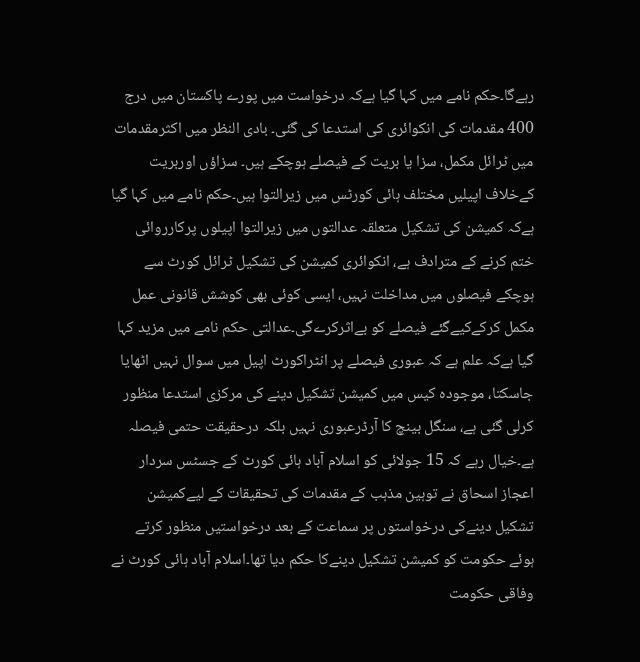رہےگا۔حکم نامے میں کہا گیا ہےکہ درخواست میں پورے پاکستان میں درج 400 مقدمات کی انکوائری کی استدعا کی گئی۔ بادی النظر میں اکثرمقدمات میں ٹرائل مکمل، سزا یا بریت کے فیصلے ہوچکے ہیں۔ سزاؤں اوربریت کےخلاف اپیلیں مختلف ہائی کورٹس میں زیرالتوا ہیں۔حکم نامے میں کہا گیا ہےکہ کمیشن کی تشکیل متعلقہ عدالتوں میں زیرالتوا اپیلوں پرکارروائی ختم کرنے کے مترادف ہے، انکوائری کمیشن کی تشکیل ٹرائل کورٹ سے ہوچکے فیصلوں میں مداخلت نہیں، ایسی کوئی بھی کوشش قانونی عمل مکمل کرکےکیےگئے فیصلے کو بےاثرکرےگی۔عدالتی حکم نامے میں مزید کہا گیا ہےکہ علم ہے کہ عبوری فیصلے پر انٹراکورٹ اپیل میں سوال نہیں اٹھایا جاسکتا، موجودہ کیس میں کمیشن تشکیل دینے کی مرکزی استدعا منظور کرلی گئی ہے، سنگل بینچ کا آرڈرعبوری نہیں بلکہ درحقیقت حتمی فیصلہ ہے۔خیال رہے کہ 15 جولائی کو اسلام آباد ہائی کورٹ کے جسٹس سردار اعجاز اسحاق نے توہین مذہب کے مقدمات کی تحقیقات کے لیےکمیشن تشکیل دینےکی درخواستوں پر سماعت کے بعد درخواستیں منظور کرتے ہوئے حکومت کو کمیشن تشکیل دینےکا حکم دیا تھا۔اسلام آباد ہائی کورٹ نے وفاقی حکومت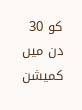کو 30 دن میں کمیشن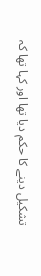تشکیل دینے کا حکم دیا تھا اور کہا تھا کہ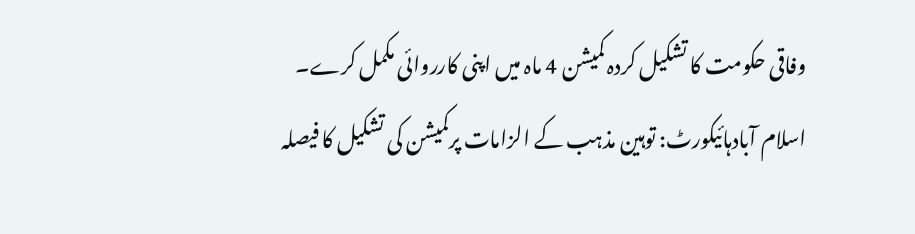وفاقی حکومت کا تشکیل کردہ کمیشن 4 ماہ میں اپنی کارروائی مکمل کرے۔
اسلام آبادہائیکورٹ: توہین مذہب کے الزامات پرکمیشن کی تشکیل کا فیصلہ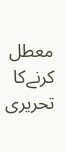معطل کرنےکا تحریری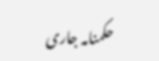حکمنامہ جاری